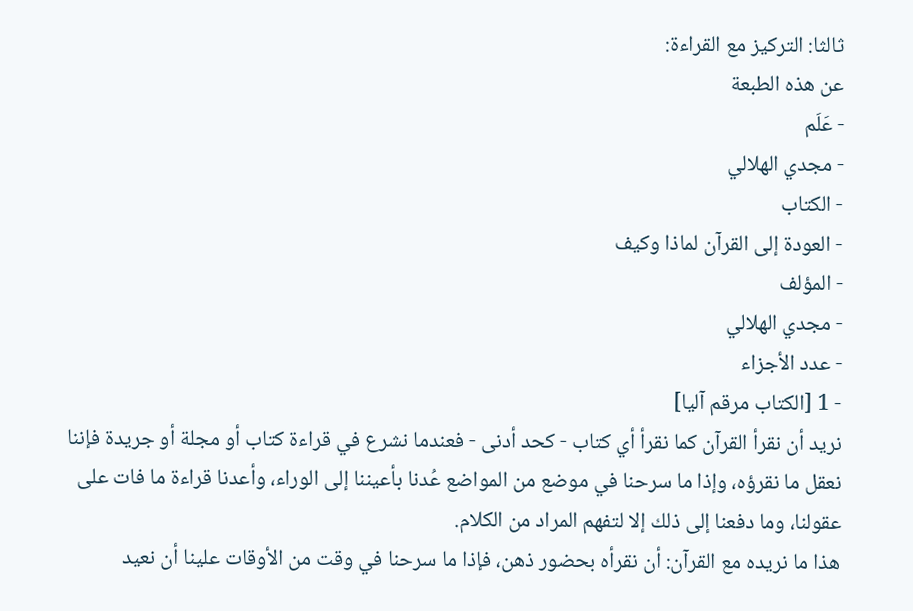ثالثا: التركيز مع القراءة:
عن هذه الطبعة
- عَلَم
- مجدي الهلالي
- الكتاب
- العودة إلى القرآن لماذا وكيف
- المؤلف
- مجدي الهلالي
- عدد الأجزاء
- 1 [الكتاب مرقم آليا]
نريد أن نقرأ القرآن كما نقرأ أي كتاب - كحد أدنى - فعندما نشرع في قراءة كتاب أو مجلة أو جريدة فإننا نعقل ما نقرؤه، وإذا ما سرحنا في موضع من المواضع عُدنا بأعيننا إلى الوراء، وأعدنا قراءة ما فات على عقولنا، وما دفعنا إلى ذلك إلا لتفهم المراد من الكلام.
هذا ما نريده مع القرآن: أن نقرأه بحضور ذهن، فإذا ما سرحنا في وقت من الأوقات علينا أن نعيد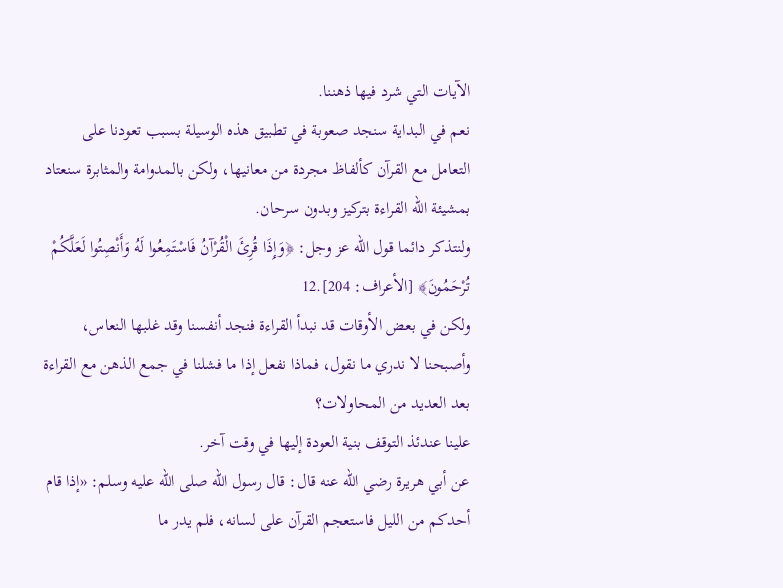الآيات التي شرد فيها ذهننا.
نعم في البداية سنجد صعوبة في تطبيق هذه الوسيلة بسبب تعودنا على التعامل مع القرآن كألفاظ مجردة من معانيها، ولكن بالمدوامة والمثابرة سنعتاد بمشيئة الله القراءة بتركيز وبدون سرحان.
ولنتذكر دائما قول الله عز وجل: ﴿وَإِذَا قُرِئَ الْقُرْآنُ فَاسْتَمِعُوا لَهُ وَأَنْصِتُوا لَعَلَّكُمْ تُرْحَمُونَ﴾ [الأعراف: 204].12
ولكن في بعض الأوقات قد نبدأ القراءة فنجد أنفسنا وقد غلبها النعاس، وأصبحنا لا ندري ما نقول، فماذا نفعل إذا ما فشلنا في جمع الذهن مع القراءة بعد العديد من المحاولات؟
علينا عندئذ التوقف بنية العودة إليها في وقت آخر.
عن أبي هريرة رضي الله عنه قال: قال رسول الله صلى الله عليه وسلم: «إذا قام أحدكم من الليل فاستعجم القرآن على لسانه، فلم يدر ما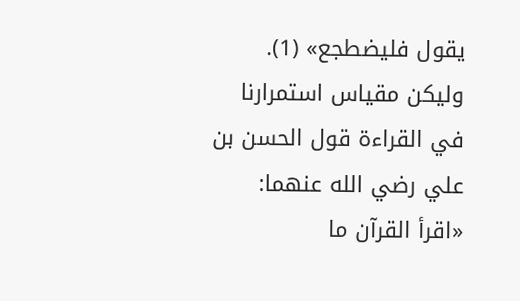يقول فليضطجع» (1).
وليكن مقياس استمرارنا في القراءة قول الحسن بن علي رضي الله عنهما: «اقرأ القرآن ما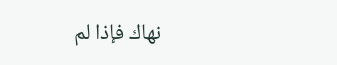نهاك فإذا لم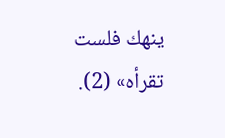ينهك فلست تقرأه» (2).